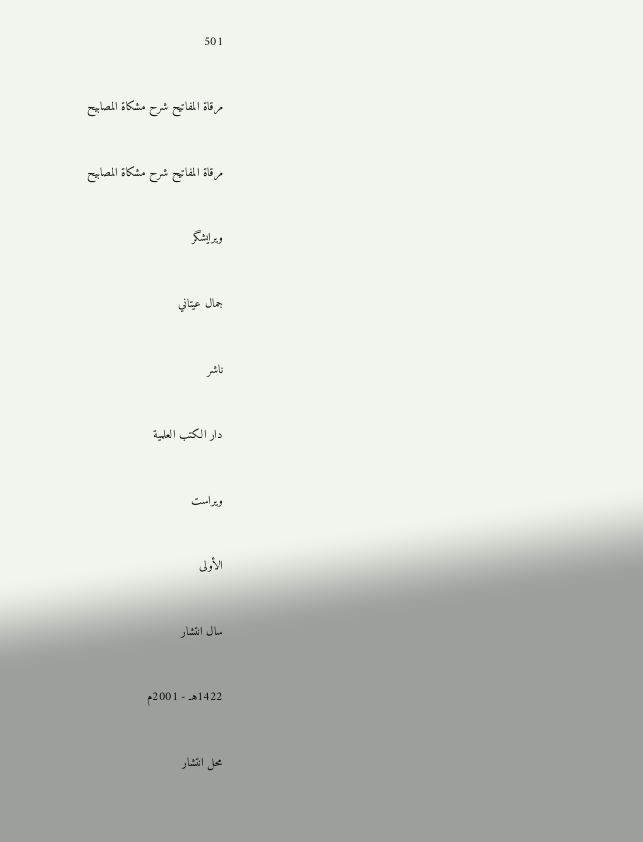501

مرقاة المفاتيح شرح مشكاة المصابيح

مرقاة المفاتيح شرح مشكاة المصابيح

ویرایشگر

جمال عيتاني

ناشر

دار الكتب العلمية

ویراست

الأولى

سال انتشار

1422هـ - 2001م

محل انتشار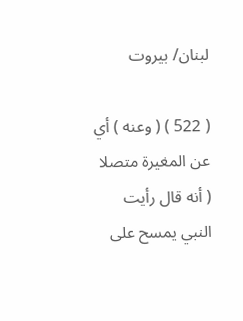لبنان/ بيروت

( 522 ) ( وعنه ) أي عن المغيرة متصلا ( أنه قال رأيت النبي يمسح على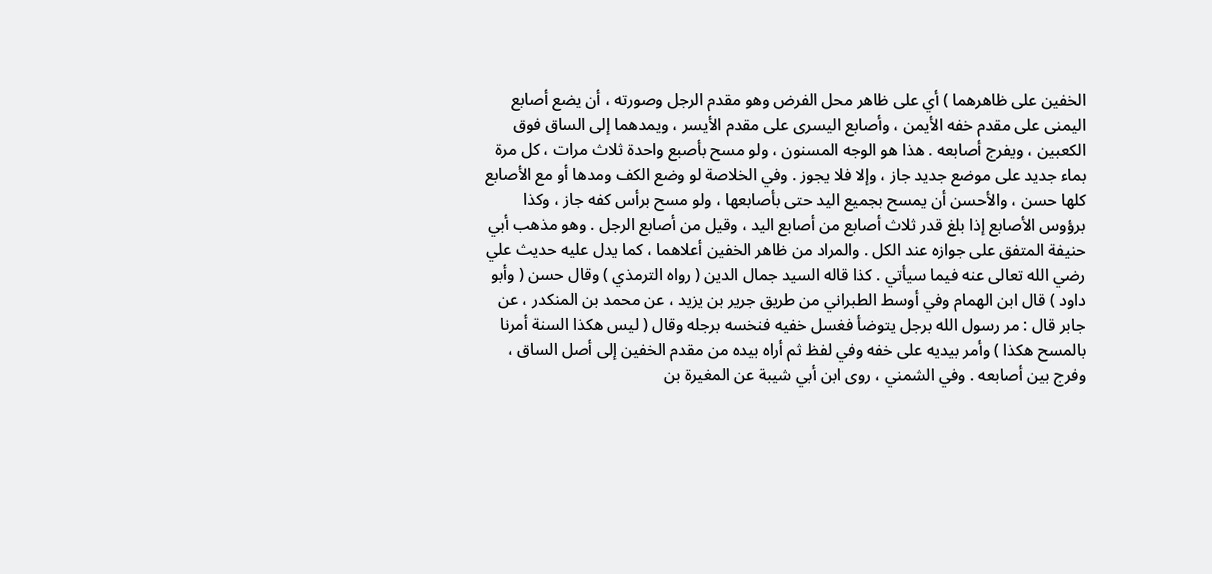الخفين على ظاهرهما ) أي على ظاهر محل الفرض وهو مقدم الرجل وصورته ، أن يضع أصابع اليمنى على مقدم خفه الأيمن ، وأصابع اليسرى على مقدم الأيسر ، ويمدهما إلى الساق فوق الكعبين ، ويفرج أصابعه . هذا هو الوجه المسنون ، ولو مسح بأصبع واحدة ثلاث مرات ، كل مرة بماء جديد على موضع جديد جاز ، وإلا فلا يجوز . وفي الخلاصة لو وضع الكف ومدها أو مع الأصابع كلها حسن ، والأحسن أن يمسح بجميع اليد حتى بأصابعها ، ولو مسح برأس كفه جاز ، وكذا برؤوس الأصابع إذا بلغ قدر ثلاث أصابع من أصابع اليد ، وقيل من أصابع الرجل . وهو مذهب أبي حنيفة المتفق على جوازه عند الكل . والمراد من ظاهر الخفين أعلاهما ، كما يدل عليه حديث علي رضي الله تعالى عنه فيما سيأتي . كذا قاله السيد جمال الدين ( رواه الترمذي ) وقال حسن ( وأبو داود ) قال ابن الهمام وفي أوسط الطبراني من طريق جرير بن يزيد ، عن محمد بن المنكدر ، عن جابر قال : مر رسول الله برجل يتوضأ فغسل خفيه فنخسه برجله وقال ( ليس هكذا السنة أمرنا بالمسح هكذا ) وأمر بيديه على خفه وفي لفظ ثم أراه بيده من مقدم الخفين إلى أصل الساق ، وفرج بين أصابعه . وفي الشمني ، روى ابن أبي شيبة عن المغيرة بن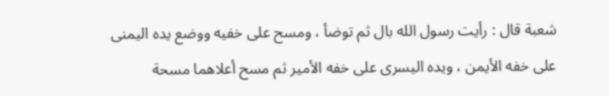شعبة قال : رأيت رسول الله بال ثم توضأ ، ومسح على خفيه ووضع يده اليمنى على خفه الأيمن ، ويده اليسرى على خفه الأمير ثم مسح أعلاهما مسحة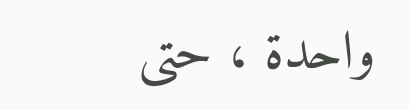واحدة ، حتى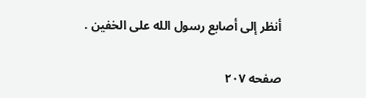أنظر إلى أصابع رسول الله على الخفين .

صفحه ۲۰۷